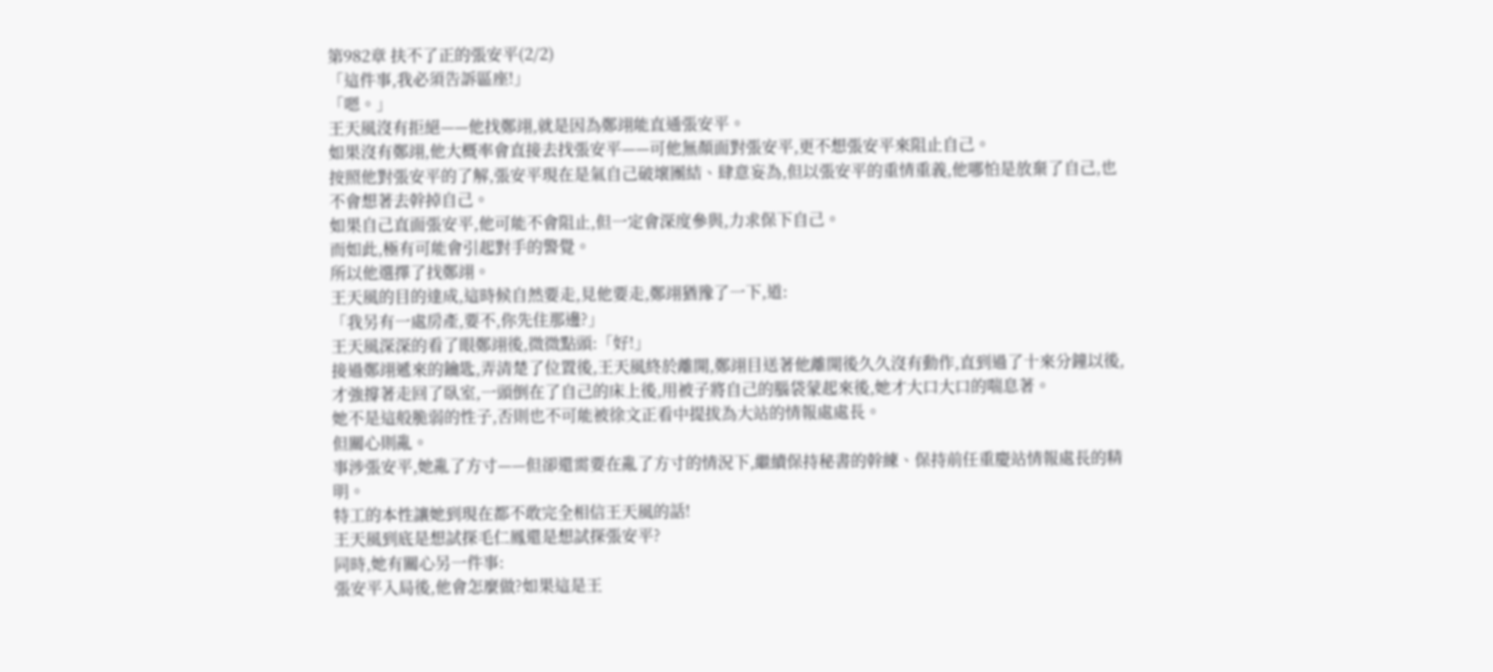第982章 扶不了正的張安平(2/2)
「這件事,我必須告訴區座!」
「嗯。」
王天風沒有拒絕——他找鄭翊,就是因為鄭翊能直通張安平。
如果沒有鄭翊,他大概率會直接去找張安平——可他無顏面對張安平,更不想張安平來阻止自己。
按照他對張安平的了解,張安平現在是氣自己破壞團結、肆意妄為,但以張安平的重情重義,他哪怕是放棄了自己,也不會想著去幹掉自己。
如果自己直面張安平,他可能不會阻止,但一定會深度參與,力求保下自己。
而如此,極有可能會引起對手的警覺。
所以他選擇了找鄭翊。
王天風的目的達成,這時候自然要走,見他要走,鄭翊猶豫了一下,道:
「我另有一處房產,要不,你先住那邊?」
王天風深深的看了眼鄭翊後,微微點頭:「好!」
接過鄭翊遞來的鑰匙,弄清楚了位置後,王天風終於離開,鄭翊目送著他離開後久久沒有動作,直到過了十來分鐘以後,才強撐著走回了臥室,一頭倒在了自己的床上後,用被子將自己的腦袋蒙起來後,她才大口大口的喘息著。
她不是這般脆弱的性子,否則也不可能被徐文正看中提拔為大站的情報處處長。
但關心則亂。
事涉張安平,她亂了方寸——但卻還需要在亂了方寸的情況下,繼續保持秘書的幹練、保持前任重慶站情報處長的精明。
特工的本性讓她到現在都不敢完全相信王天風的話!
王天風到底是想試探毛仁鳳還是想試探張安平?
同時,她有關心另一件事:
張安平入局後,他會怎麼做?如果這是王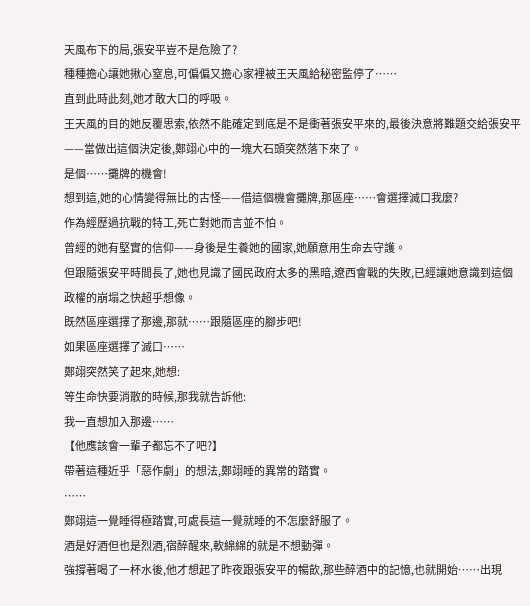天風布下的局,張安平豈不是危險了?
種種擔心讓她揪心窒息,可偏偏又擔心家裡被王天風給秘密監停了……
直到此時此刻,她才敢大口的呼吸。
王天風的目的她反覆思索,依然不能確定到底是不是衝著張安平來的,最後決意將難題交給張安平——當做出這個決定後,鄭翊心中的一塊大石頭突然落下來了。
是個……攤牌的機會!
想到這,她的心情變得無比的古怪——借這個機會攤牌,那區座……會選擇滅口我麼?
作為經歷過抗戰的特工,死亡對她而言並不怕。
曾經的她有堅實的信仰——身後是生養她的國家,她願意用生命去守護。
但跟隨張安平時間長了,她也見識了國民政府太多的黑暗,遼西會戰的失敗,已經讓她意識到這個政權的崩塌之快超乎想像。
既然區座選擇了那邊,那就……跟隨區座的腳步吧!
如果區座選擇了滅口……
鄭翊突然笑了起來,她想:
等生命快要消散的時候,那我就告訴他:
我一直想加入那邊……
【他應該會一輩子都忘不了吧?】
帶著這種近乎「惡作劇」的想法,鄭翊睡的異常的踏實。
……
鄭翊這一覺睡得極踏實,可處長這一覺就睡的不怎麼舒服了。
酒是好酒但也是烈酒,宿醉醒來,軟綿綿的就是不想動彈。
強撐著喝了一杯水後,他才想起了昨夜跟張安平的暢飲,那些醉酒中的記憶,也就開始……出現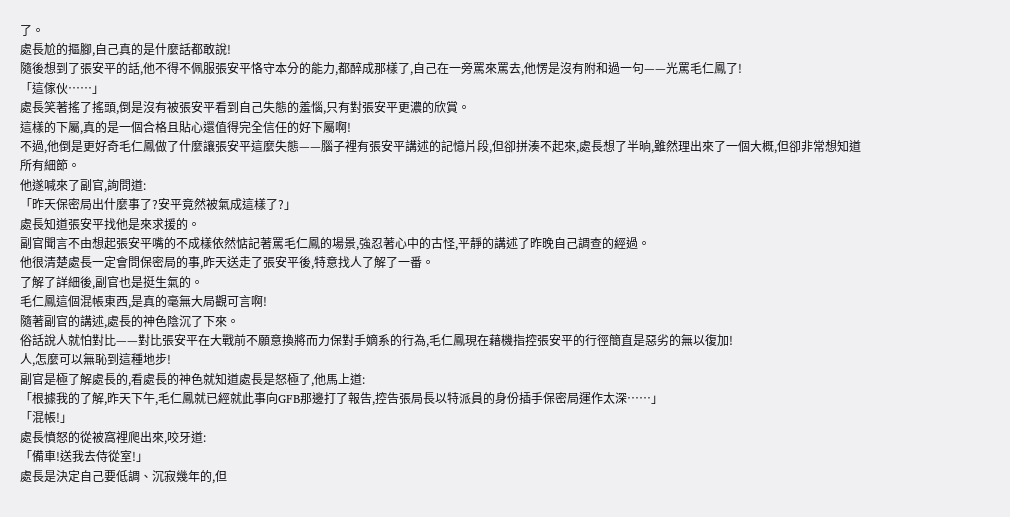了。
處長尬的摳腳,自己真的是什麼話都敢說!
隨後想到了張安平的話,他不得不佩服張安平恪守本分的能力,都醉成那樣了,自己在一旁罵來罵去,他愣是沒有附和過一句——光罵毛仁鳳了!
「這傢伙……」
處長笑著搖了搖頭,倒是沒有被張安平看到自己失態的羞惱,只有對張安平更濃的欣賞。
這樣的下屬,真的是一個合格且貼心還值得完全信任的好下屬啊!
不過,他倒是更好奇毛仁鳳做了什麼讓張安平這麼失態——腦子裡有張安平講述的記憶片段,但卻拼湊不起來,處長想了半晌,雖然理出來了一個大概,但卻非常想知道所有細節。
他遂喊來了副官,詢問道:
「昨天保密局出什麼事了?安平竟然被氣成這樣了?」
處長知道張安平找他是來求援的。
副官聞言不由想起張安平嘴的不成樣依然惦記著罵毛仁鳳的場景,強忍著心中的古怪,平靜的講述了昨晚自己調查的經過。
他很清楚處長一定會問保密局的事,昨天送走了張安平後,特意找人了解了一番。
了解了詳細後,副官也是挺生氣的。
毛仁鳳這個混帳東西,是真的毫無大局觀可言啊!
隨著副官的講述,處長的神色陰沉了下來。
俗話說人就怕對比——對比張安平在大戰前不願意換將而力保對手嫡系的行為,毛仁鳳現在藉機指控張安平的行徑簡直是惡劣的無以復加!
人,怎麼可以無恥到這種地步!
副官是極了解處長的,看處長的神色就知道處長是怒極了,他馬上道:
「根據我的了解,昨天下午,毛仁鳳就已經就此事向GFB那邊打了報告,控告張局長以特派員的身份插手保密局運作太深……」
「混帳!」
處長憤怒的從被窩裡爬出來,咬牙道:
「備車!送我去侍從室!」
處長是決定自己要低調、沉寂幾年的,但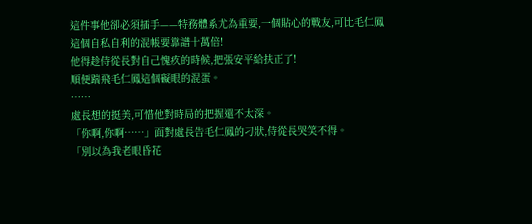這件事他卻必須插手——特務體系尤為重要,一個貼心的戰友,可比毛仁鳳這個自私自利的混帳要靠譜十萬倍!
他得趁侍從長對自己愧疚的時候,把張安平給扶正了!
順便踹飛毛仁鳳這個礙眼的混蛋。
……
處長想的挺美,可惜他對時局的把握還不太深。
「你啊,你啊……」面對處長告毛仁鳳的刁狀,侍從長哭笑不得。
「別以為我老眼昏花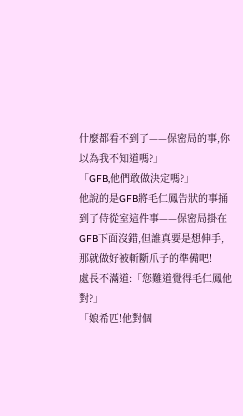什麼都看不到了——保密局的事,你以為我不知道嗎?」
「GFB,他們敢做決定嗎?」
他說的是GFB將毛仁鳳告狀的事捅到了侍從室這件事——保密局掛在GFB下面沒錯,但誰真要是想伸手,那就做好被斬斷爪子的準備吧!
處長不滿道:「您難道覺得毛仁鳳他對?」
「娘希匹!他對個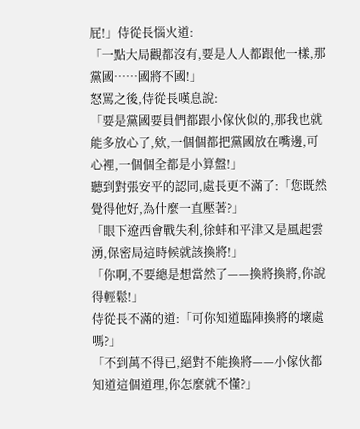屁!」侍從長惱火道:
「一點大局觀都沒有,要是人人都跟他一樣,那黨國……國將不國!」
怒罵之後,侍從長嘆息說:
「要是黨國要員們都跟小傢伙似的,那我也就能多放心了,欸,一個個都把黨國放在嘴邊,可心裡,一個個全都是小算盤!」
聽到對張安平的認同,處長更不滿了:「您既然覺得他好,為什麼一直壓著?」
「眼下遼西會戰失利,徐蚌和平津又是風起雲湧,保密局這時候就該換將!」
「你啊,不要總是想當然了——換將換將,你說得輕鬆!」
侍從長不滿的道:「可你知道臨陣換將的壞處嗎?」
「不到萬不得已,絕對不能換將——小傢伙都知道這個道理,你怎麼就不懂?」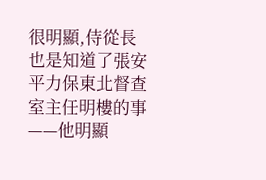很明顯,侍從長也是知道了張安平力保東北督查室主任明樓的事——他明顯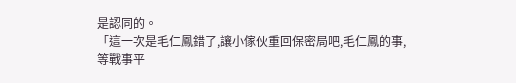是認同的。
「這一次是毛仁鳳錯了,讓小傢伙重回保密局吧,毛仁鳳的事,等戰事平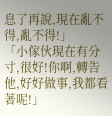息了再說,現在亂不得,亂不得!」
「小傢伙現在有分寸,很好!你啊,轉告他,好好做事,我都看著呢!」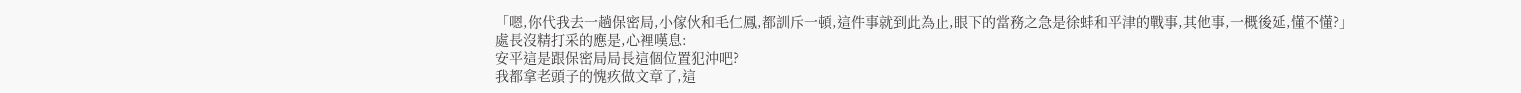「嗯,你代我去一趟保密局,小傢伙和毛仁鳳,都訓斥一頓,這件事就到此為止,眼下的當務之急是徐蚌和平津的戰事,其他事,一概後延,懂不懂?」
處長沒精打采的應是,心裡嘆息:
安平這是跟保密局局長這個位置犯沖吧?
我都拿老頭子的愧疚做文章了,這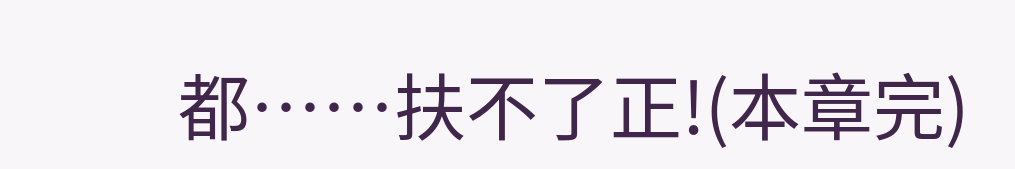都……扶不了正!(本章完)